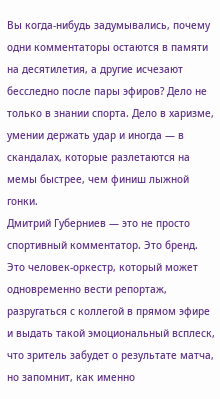Вы когда-нибудь задумывались, почему одни комментаторы остаются в памяти на десятилетия, а другие исчезают бесследно после пары эфиров? Дело не только в знании спорта. Дело в харизме, умении держать удар и иногда — в скандалах, которые разлетаются на мемы быстрее, чем финиш лыжной гонки.
Дмитрий Губерниев — это не просто спортивный комментатор. Это бренд. Это человек-оркестр, который может одновременно вести репортаж, разругаться с коллегой в прямом эфире и выдать такой эмоциональный всплеск, что зритель забудет о результате матча, но запомнит, как именно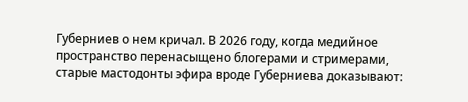Губерниев о нем кричал. В 2026 году, когда медийное пространство перенасыщено блогерами и стримерами, старые мастодонты эфира вроде Губерниева доказывают: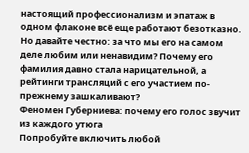настоящий профессионализм и эпатаж в одном флаконе всё еще работают безотказно.
Но давайте честно: за что мы его на самом деле любим или ненавидим? Почему его фамилия давно стала нарицательной, а рейтинги трансляций с его участием по-прежнему зашкаливают?
Феномен Губерниева: почему его голос звучит из каждого утюга
Попробуйте включить любой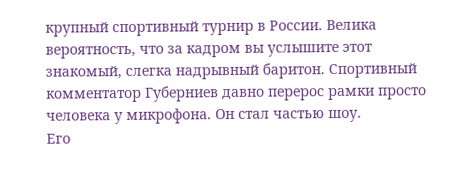крупный спортивный турнир в России. Велика вероятность, что за кадром вы услышите этот знакомый, слегка надрывный баритон. Спортивный комментатор Губерниев давно перерос рамки просто человека у микрофона. Он стал частью шоу.
Его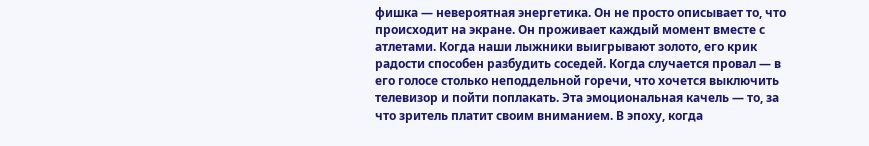фишка — невероятная энергетика. Он не просто описывает то, что происходит на экране. Он проживает каждый момент вместе с атлетами. Когда наши лыжники выигрывают золото, его крик радости способен разбудить соседей. Когда случается провал — в его голосе столько неподдельной горечи, что хочется выключить телевизор и пойти поплакать. Эта эмоциональная качель — то, за что зритель платит своим вниманием. В эпоху, когда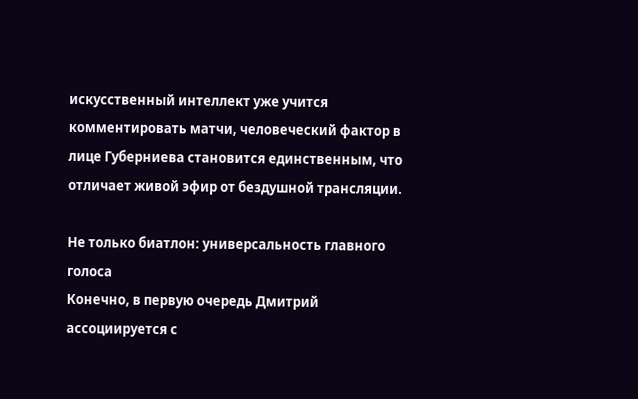искусственный интеллект уже учится комментировать матчи, человеческий фактор в лице Губерниева становится единственным, что отличает живой эфир от бездушной трансляции.

Не только биатлон: универсальность главного голоса
Конечно, в первую очередь Дмитрий ассоциируется с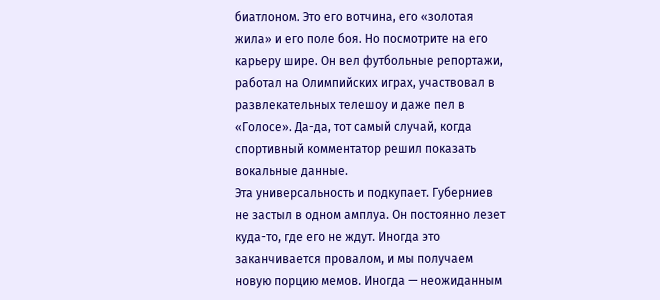биатлоном. Это его вотчина, его «золотая жила» и его поле боя. Но посмотрите на его карьеру шире. Он вел футбольные репортажи, работал на Олимпийских играх, участвовал в развлекательных телешоу и даже пел в «Голосе». Да-да, тот самый случай, когда спортивный комментатор решил показать вокальные данные.
Эта универсальность и подкупает. Губерниев не застыл в одном амплуа. Он постоянно лезет куда-то, где его не ждут. Иногда это заканчивается провалом, и мы получаем новую порцию мемов. Иногда — неожиданным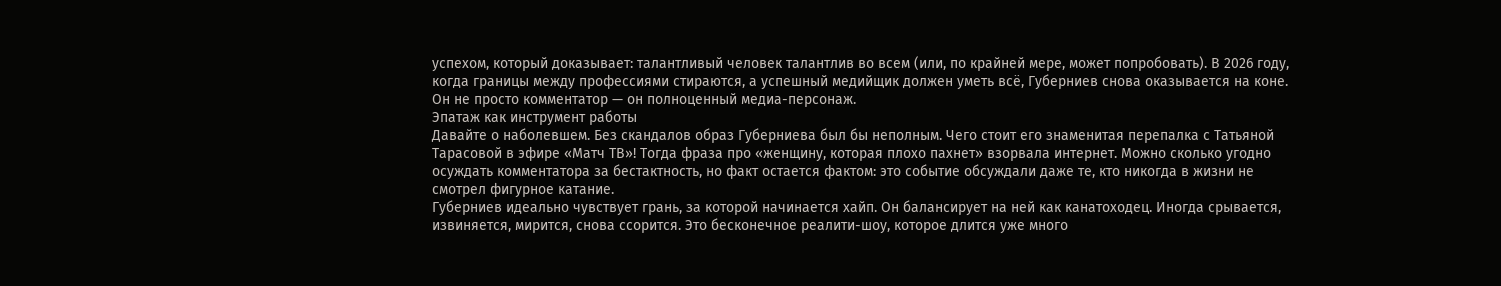успехом, который доказывает: талантливый человек талантлив во всем (или, по крайней мере, может попробовать). В 2026 году, когда границы между профессиями стираются, а успешный медийщик должен уметь всё, Губерниев снова оказывается на коне. Он не просто комментатор — он полноценный медиа-персонаж.
Эпатаж как инструмент работы
Давайте о наболевшем. Без скандалов образ Губерниева был бы неполным. Чего стоит его знаменитая перепалка с Татьяной Тарасовой в эфире «Матч ТВ»! Тогда фраза про «женщину, которая плохо пахнет» взорвала интернет. Можно сколько угодно осуждать комментатора за бестактность, но факт остается фактом: это событие обсуждали даже те, кто никогда в жизни не смотрел фигурное катание.
Губерниев идеально чувствует грань, за которой начинается хайп. Он балансирует на ней как канатоходец. Иногда срывается, извиняется, мирится, снова ссорится. Это бесконечное реалити-шоу, которое длится уже много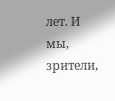лет. И мы, зрители,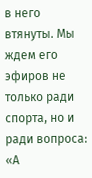в него втянуты. Мы ждем его эфиров не только ради спорта, но и ради вопроса: «А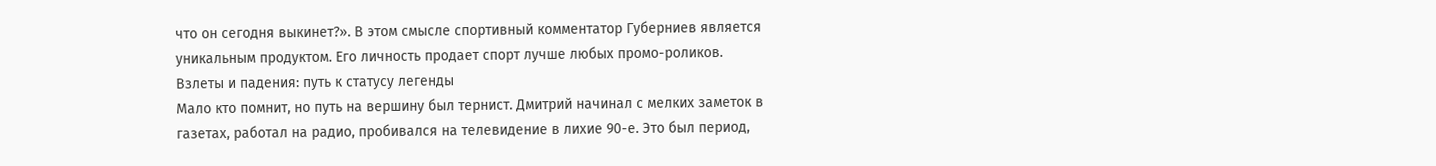что он сегодня выкинет?». В этом смысле спортивный комментатор Губерниев является уникальным продуктом. Его личность продает спорт лучше любых промо-роликов.
Взлеты и падения: путь к статусу легенды
Мало кто помнит, но путь на вершину был тернист. Дмитрий начинал с мелких заметок в газетах, работал на радио, пробивался на телевидение в лихие 90-е. Это был период,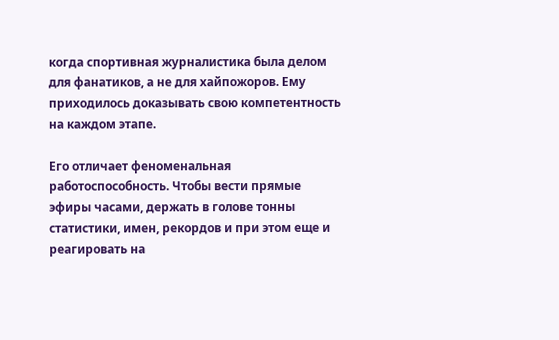когда спортивная журналистика была делом для фанатиков, а не для хайпожоров. Ему приходилось доказывать свою компетентность на каждом этапе.

Его отличает феноменальная работоспособность. Чтобы вести прямые эфиры часами, держать в голове тонны статистики, имен, рекордов и при этом еще и реагировать на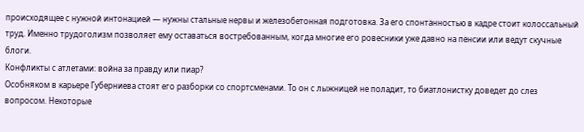происходящее с нужной интонацией — нужны стальные нервы и железобетонная подготовка. За его спонтанностью в кадре стоит колоссальный труд. Именно трудоголизм позволяет ему оставаться востребованным, когда многие его ровесники уже давно на пенсии или ведут скучные блоги.
Конфликты с атлетами: война за правду или пиар?
Особняком в карьере Губерниева стоят его разборки со спортсменами. То он с лыжницей не поладит, то биатлонистку доведет до слез вопросом. Некоторые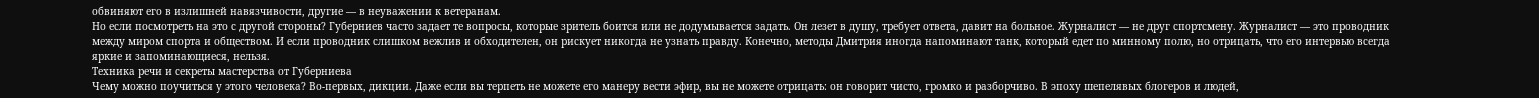обвиняют его в излишней навязчивости, другие — в неуважении к ветеранам.
Но если посмотреть на это с другой стороны? Губерниев часто задает те вопросы, которые зритель боится или не додумывается задать. Он лезет в душу, требует ответа, давит на больное. Журналист — не друг спортсмену. Журналист — это проводник между миром спорта и обществом. И если проводник слишком вежлив и обходителен, он рискует никогда не узнать правду. Конечно, методы Дмитрия иногда напоминают танк, который едет по минному полю, но отрицать, что его интервью всегда яркие и запоминающиеся, нельзя.
Техника речи и секреты мастерства от Губерниева
Чему можно поучиться у этого человека? Во-первых, дикции. Даже если вы терпеть не можете его манеру вести эфир, вы не можете отрицать: он говорит чисто, громко и разборчиво. В эпоху шепелявых блогеров и людей,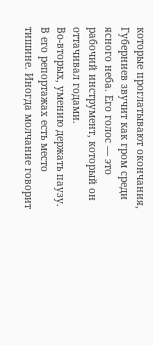которые проглатывают окончания, Губерниев звучит как гром среди ясного неба. Его голос — это рабочий инструмент, который он оттачивал годами.
Во-вторых, умению держать паузу. В его репортажах есть место тишине. Иногда молчание говорит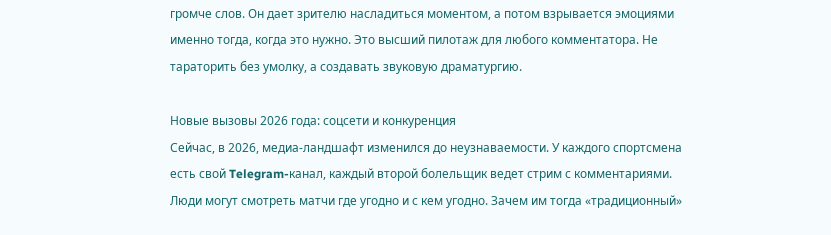громче слов. Он дает зрителю насладиться моментом, а потом взрывается эмоциями именно тогда, когда это нужно. Это высший пилотаж для любого комментатора. Не тараторить без умолку, а создавать звуковую драматургию.

Новые вызовы 2026 года: соцсети и конкуренция
Сейчас, в 2026, медиа-ландшафт изменился до неузнаваемости. У каждого спортсмена есть свой Telegram-канал, каждый второй болельщик ведет стрим с комментариями. Люди могут смотреть матчи где угодно и с кем угодно. Зачем им тогда «традиционный»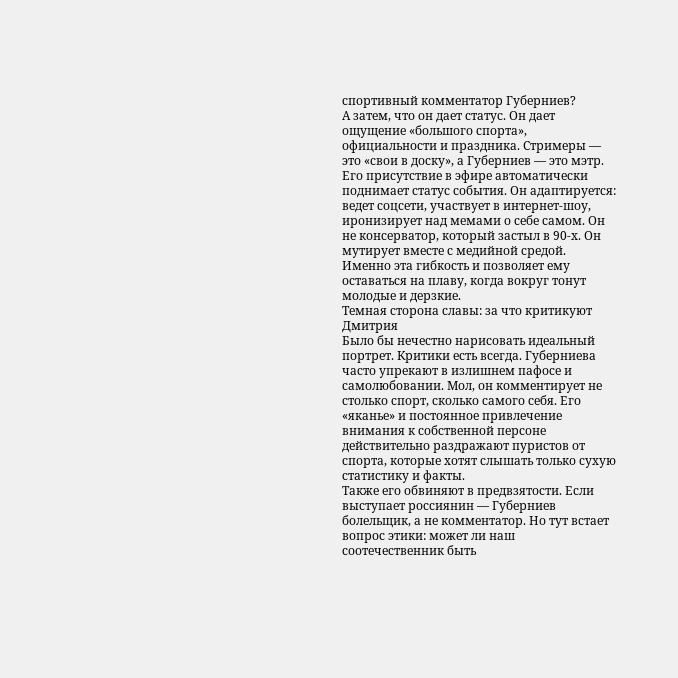спортивный комментатор Губерниев?
А затем, что он дает статус. Он дает ощущение «большого спорта», официальности и праздника. Стримеры — это «свои в доску», а Губерниев — это мэтр. Его присутствие в эфире автоматически поднимает статус события. Он адаптируется: ведет соцсети, участвует в интернет-шоу, иронизирует над мемами о себе самом. Он не консерватор, который застыл в 90-х. Он мутирует вместе с медийной средой. Именно эта гибкость и позволяет ему оставаться на плаву, когда вокруг тонут молодые и дерзкие.
Темная сторона славы: за что критикуют Дмитрия
Было бы нечестно нарисовать идеальный портрет. Критики есть всегда. Губерниева часто упрекают в излишнем пафосе и самолюбовании. Мол, он комментирует не столько спорт, сколько самого себя. Его «яканье» и постоянное привлечение внимания к собственной персоне действительно раздражают пуристов от спорта, которые хотят слышать только сухую статистику и факты.
Также его обвиняют в предвзятости. Если выступает россиянин — Губерниев болельщик, а не комментатор. Но тут встает вопрос этики: может ли наш соотечественник быть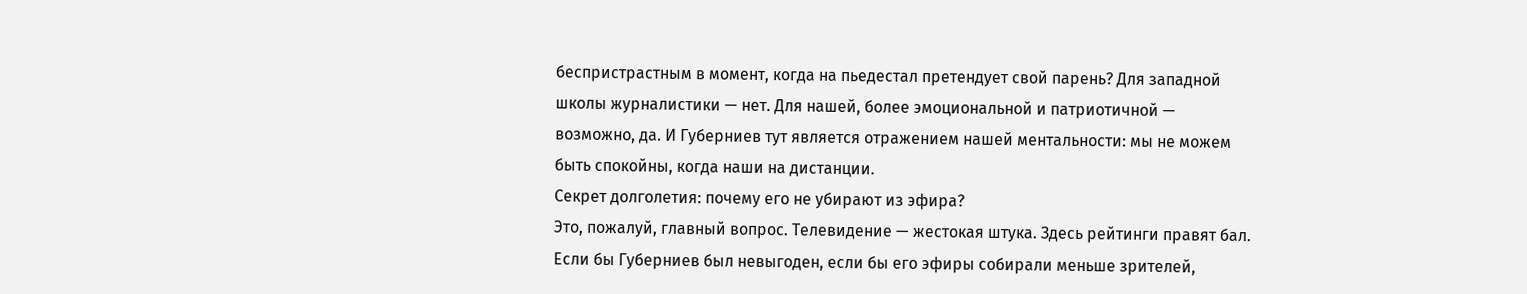беспристрастным в момент, когда на пьедестал претендует свой парень? Для западной школы журналистики — нет. Для нашей, более эмоциональной и патриотичной — возможно, да. И Губерниев тут является отражением нашей ментальности: мы не можем быть спокойны, когда наши на дистанции.
Секрет долголетия: почему его не убирают из эфира?
Это, пожалуй, главный вопрос. Телевидение — жестокая штука. Здесь рейтинги правят бал. Если бы Губерниев был невыгоден, если бы его эфиры собирали меньше зрителей,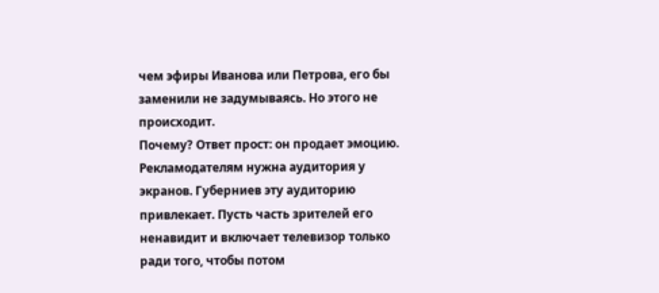чем эфиры Иванова или Петрова, его бы заменили не задумываясь. Но этого не происходит.
Почему? Ответ прост: он продает эмоцию. Рекламодателям нужна аудитория у экранов. Губерниев эту аудиторию привлекает. Пусть часть зрителей его ненавидит и включает телевизор только ради того, чтобы потом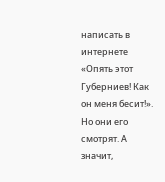написать в интернете «Опять этот Губерниев! Как он меня бесит!». Но они его смотрят. А значит,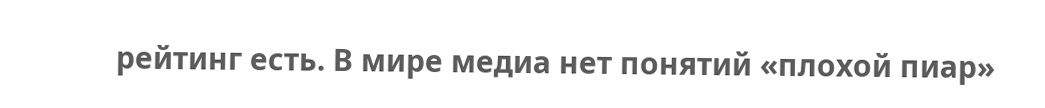рейтинг есть. В мире медиа нет понятий «плохой пиар»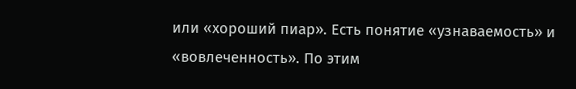или «хороший пиар». Есть понятие «узнаваемость» и «вовлеченность». По этим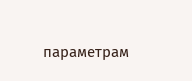параметрам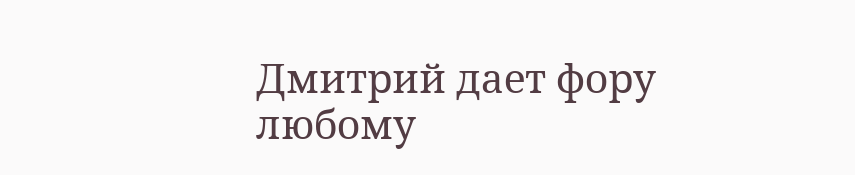Дмитрий дает фору любому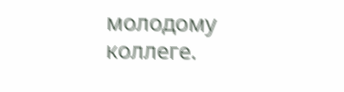молодому коллеге.